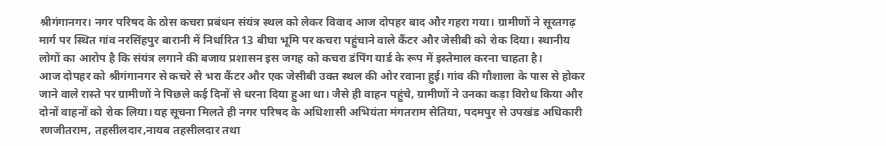श्रीगंगानगर। नगर परिषद के ठोस कचरा प्रबंधन संयंत्र स्थल को लेकर विवाद आज दोपहर बाद और गहरा गया। ग्रामीणों ने सूरतगढ़ मार्ग पर स्थित गांव नरसिंहपुर बारानी में निर्धारित 13 बीघा भूमि पर कचरा पहुंचाने वाले कैंटर और जेसीबी को रोक दिया। स्थानीय लोगों का आरोप है कि संयंत्र लगाने की बजाय प्रशासन इस जगह को कचरा डंपिंग यार्ड के रूप में इस्तेमाल करना चाहता है।
आज दोपहर को श्रीगंगानगर से कचरे से भरा कैंटर और एक जेसीबी उक्त स्थल की ओर रवाना हुई। गांव की गौशाला के पास से होकर जाने वाले रास्ते पर ग्रामीणों ने पिछले कई दिनों से धरना दिया हुआ था। जैसे ही वाहन पहुंचे, ग्रामीणों ने उनका कड़ा विरोध किया और दोनों वाहनों को रोक लिया।यह सूचना मिलते ही नगर परिषद के अधिशासी अभियंता मंगतराम सेतिया, पदमपुर से उपखंड अधिकारी रणजीतराम, तहसीलदार,नायब तहसीलदार तथा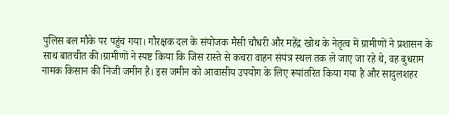पुलिस बल मौके पर पहुंच गया। गौरक्षक दल के संयोजक मैसी चौधरी और महेंद्र खोथ के नेतृत्व में ग्रामीणों ने प्रशासन के साथ बातचीत की।ग्रामीणों ने स्पष्ट किया कि जिस रास्ते से कचरा वाहन संयंत्र स्थल तक ले जाए जा रहे थे, वह बुधराम नामक किसान की निजी जमीन है। इस जमीन को आवासीय उपयोग के लिए रूपांतरित किया गया है और सादुलशहर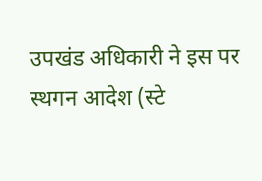उपखंड अधिकारी ने इस पर स्थगन आदेश (स्टे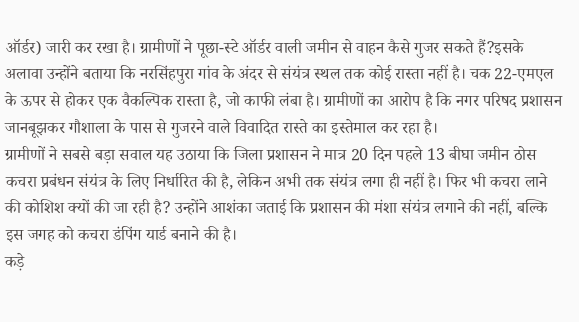ऑर्डर) जारी कर रखा है। ग्रामीणों ने पूछा-स्टे ऑर्डर वाली जमीन से वाहन कैसे गुजर सकते हैं?इसके अलावा उन्होंने बताया कि नरसिंहपुरा गांव के अंदर से संयंत्र स्थल तक कोई रास्ता नहीं है। चक 22-एमएल के ऊपर से होकर एक वैकल्पिक रास्ता है, जो काफी लंबा है। ग्रामीणों का आरोप है कि नगर परिषद प्रशासन जानबूझकर गौशाला के पास से गुजरने वाले विवादित रास्ते का इस्तेमाल कर रहा है।
ग्रामीणों ने सबसे बड़ा सवाल यह उठाया कि जिला प्रशासन ने मात्र 20 दिन पहले 13 बीघा जमीन ठोस कचरा प्रबंधन संयंत्र के लिए निर्धारित की है, लेकिन अभी तक संयंत्र लगा ही नहीं है। फिर भी कचरा लाने की कोशिश क्यों की जा रही है? उन्होंने आशंका जताई कि प्रशासन की मंशा संयंत्र लगाने की नहीं, बल्कि इस जगह को कचरा डंपिंग यार्ड बनाने की है।
कड़े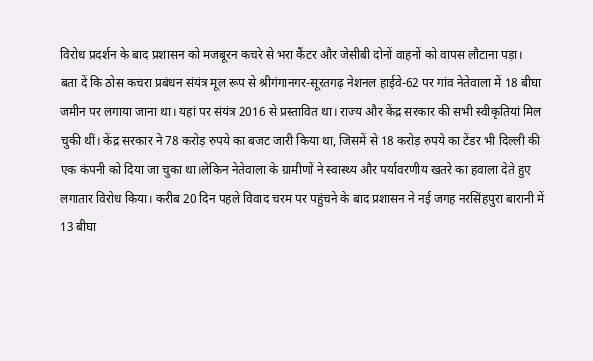विरोध प्रदर्शन के बाद प्रशासन को मजबूरन कचरे से भरा कैंटर और जेसीबी दोनों वाहनों को वापस लौटाना पड़ा।
बता दें कि ठोस कचरा प्रबंधन संयंत्र मूल रूप से श्रीगंगानगर-सूरतगढ़ नेशनल हाईवे-62 पर गांव नेतेवाला में 18 बीघा जमीन पर लगाया जाना था। यहां पर संयंत्र 2016 से प्रस्तावित था। राज्य और केंद्र सरकार की सभी स्वीकृतियां मिल चुकी थीं। केंद्र सरकार ने 78 करोड़ रुपये का बजट जारी किया था, जिसमें से 18 करोड़ रुपये का टेंडर भी दिल्ली की एक कंपनी को दिया जा चुका था।लेकिन नेतेवाला के ग्रामीणों ने स्वास्थ्य और पर्यावरणीय खतरे का हवाला देते हुए लगातार विरोध किया। करीब 20 दिन पहले विवाद चरम पर पहुंचने के बाद प्रशासन ने नई जगह नरसिंहपुरा बारानी में 13 बीघा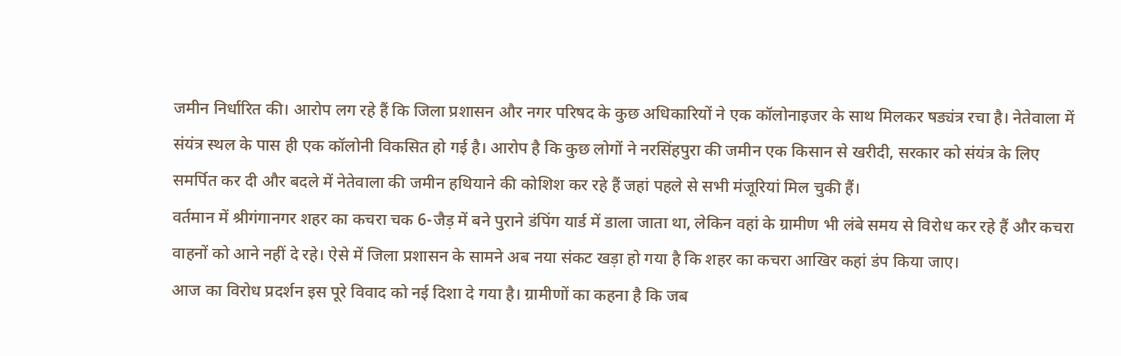जमीन निर्धारित की। आरोप लग रहे हैं कि जिला प्रशासन और नगर परिषद के कुछ अधिकारियों ने एक कॉलोनाइजर के साथ मिलकर षड्यंत्र रचा है। नेतेवाला में संयंत्र स्थल के पास ही एक कॉलोनी विकसित हो गई है। आरोप है कि कुछ लोगों ने नरसिंहपुरा की जमीन एक किसान से खरीदी, सरकार को संयंत्र के लिए समर्पित कर दी और बदले में नेतेवाला की जमीन हथियाने की कोशिश कर रहे हैं जहां पहले से सभी मंजूरियां मिल चुकी हैं।
वर्तमान में श्रीगंगानगर शहर का कचरा चक 6-जैड़ में बने पुराने डंपिंग यार्ड में डाला जाता था, लेकिन वहां के ग्रामीण भी लंबे समय से विरोध कर रहे हैं और कचरा वाहनों को आने नहीं दे रहे। ऐसे में जिला प्रशासन के सामने अब नया संकट खड़ा हो गया है कि शहर का कचरा आखिर कहां डंप किया जाए।
आज का विरोध प्रदर्शन इस पूरे विवाद को नई दिशा दे गया है। ग्रामीणों का कहना है कि जब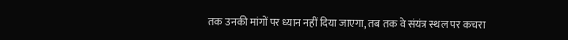तक उनकी मांगों पर ध्यान नहीं दिया जाएगा, तब तक वे संयंत्र स्थल पर कचरा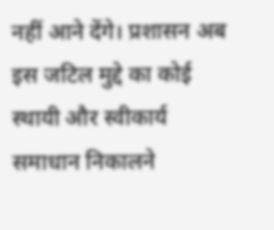नहीं आने देंगे। प्रशासन अब इस जटिल मुद्दे का कोई स्थायी और स्वीकार्य समाधान निकालने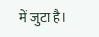में जुटा है।